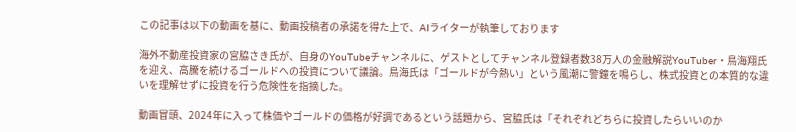この記事は以下の動画を基に、動画投稿者の承諾を得た上で、AIライターが執筆しております

海外不動産投資家の宮脇さき氏が、自身のYouTubeチャンネルに、ゲストとしてチャンネル登録者数38万人の金融解説YouTuber・鳥海翔氏を迎え、高騰を続けるゴールドへの投資について議論。鳥海氏は「ゴールドが今熱い」という風潮に警鐘を鳴らし、株式投資との本質的な違いを理解せずに投資を行う危険性を指摘した。

動画冒頭、2024年に入って株価やゴールドの価格が好調であるという話題から、宮脇氏は「それぞれどちらに投資したらいいのか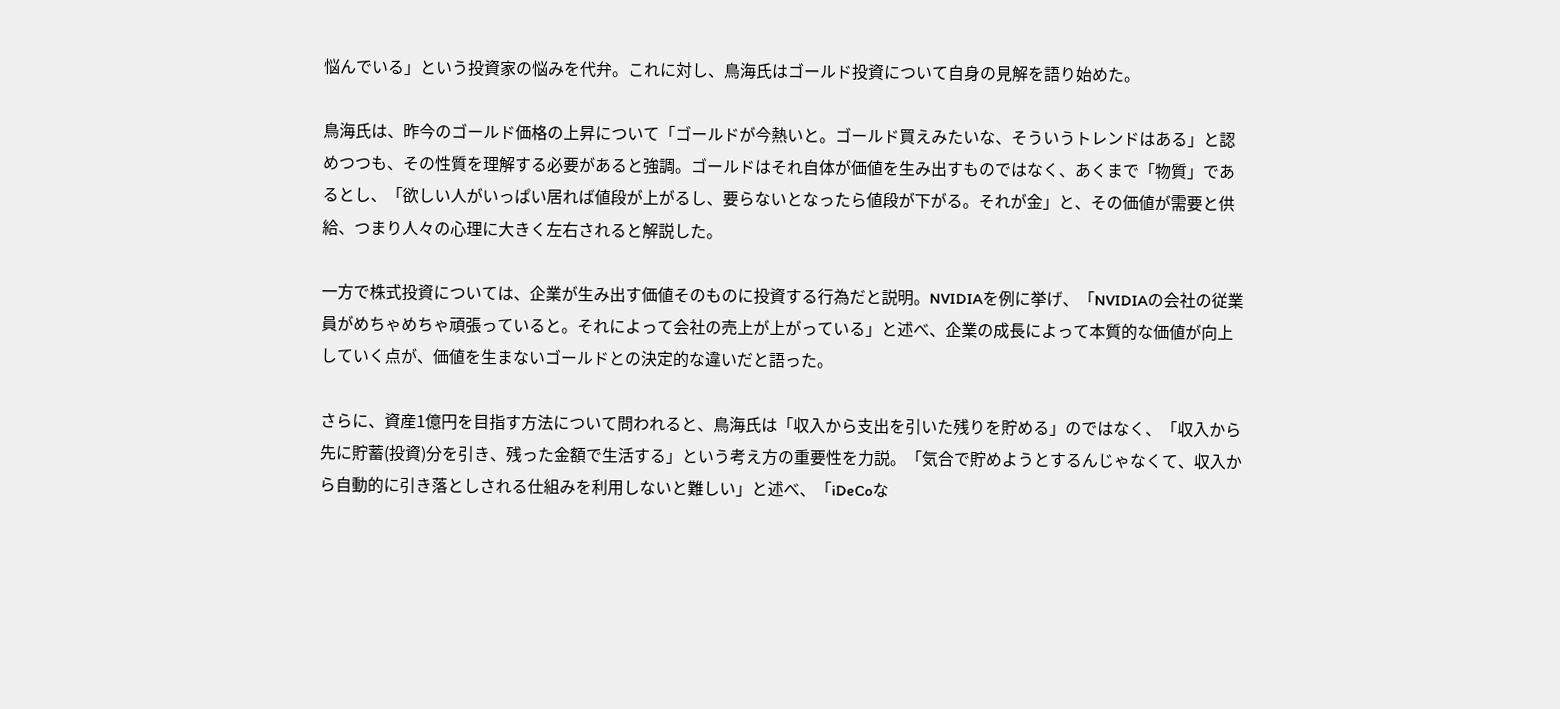悩んでいる」という投資家の悩みを代弁。これに対し、鳥海氏はゴールド投資について自身の見解を語り始めた。

鳥海氏は、昨今のゴールド価格の上昇について「ゴールドが今熱いと。ゴールド買えみたいな、そういうトレンドはある」と認めつつも、その性質を理解する必要があると強調。ゴールドはそれ自体が価値を生み出すものではなく、あくまで「物質」であるとし、「欲しい人がいっぱい居れば値段が上がるし、要らないとなったら値段が下がる。それが金」と、その価値が需要と供給、つまり人々の心理に大きく左右されると解説した。

一方で株式投資については、企業が生み出す価値そのものに投資する行為だと説明。NVIDIAを例に挙げ、「NVIDIAの会社の従業員がめちゃめちゃ頑張っていると。それによって会社の売上が上がっている」と述べ、企業の成長によって本質的な価値が向上していく点が、価値を生まないゴールドとの決定的な違いだと語った。

さらに、資産1億円を目指す方法について問われると、鳥海氏は「収入から支出を引いた残りを貯める」のではなく、「収入から先に貯蓄(投資)分を引き、残った金額で生活する」という考え方の重要性を力説。「気合で貯めようとするんじゃなくて、収入から自動的に引き落としされる仕組みを利用しないと難しい」と述べ、「iDeCoな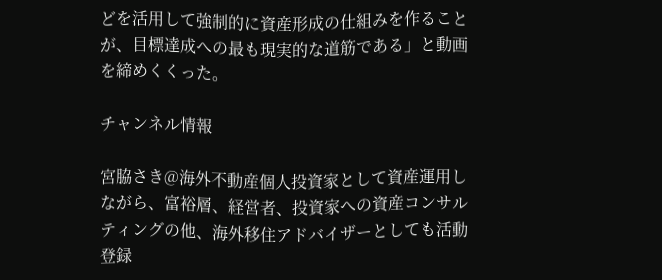どを活用して強制的に資産形成の仕組みを作ることが、目標達成への最も現実的な道筋である」と動画を締めくくった。

チャンネル情報

宮脇さき@海外不動産個人投資家として資産運用しながら、富裕層、経営者、投資家への資産コンサルティングの他、海外移住アドバイザーとしても活動登録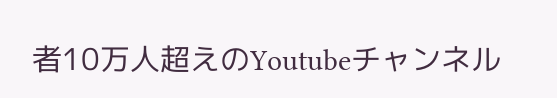者10万人超えのYoutubeチャンネル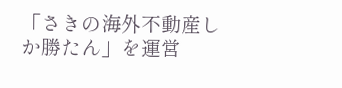「さきの海外不動産しか勝たん」を運営